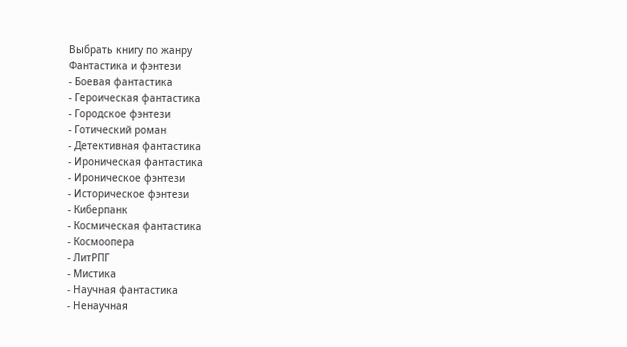Выбрать книгу по жанру
Фантастика и фэнтези
- Боевая фантастика
- Героическая фантастика
- Городское фэнтези
- Готический роман
- Детективная фантастика
- Ироническая фантастика
- Ироническое фэнтези
- Историческое фэнтези
- Киберпанк
- Космическая фантастика
- Космоопера
- ЛитРПГ
- Мистика
- Научная фантастика
- Ненаучная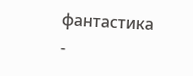фантастика
-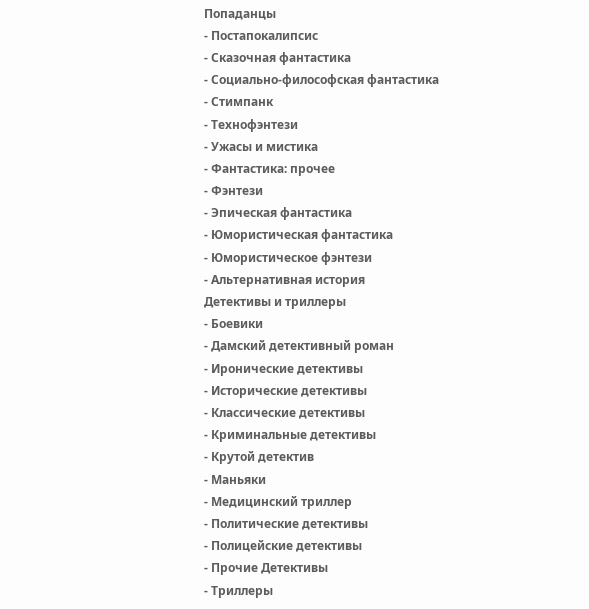Попаданцы
- Постапокалипсис
- Сказочная фантастика
- Социально-философская фантастика
- Стимпанк
- Технофэнтези
- Ужасы и мистика
- Фантастика: прочее
- Фэнтези
- Эпическая фантастика
- Юмористическая фантастика
- Юмористическое фэнтези
- Альтернативная история
Детективы и триллеры
- Боевики
- Дамский детективный роман
- Иронические детективы
- Исторические детективы
- Классические детективы
- Криминальные детективы
- Крутой детектив
- Маньяки
- Медицинский триллер
- Политические детективы
- Полицейские детективы
- Прочие Детективы
- Триллеры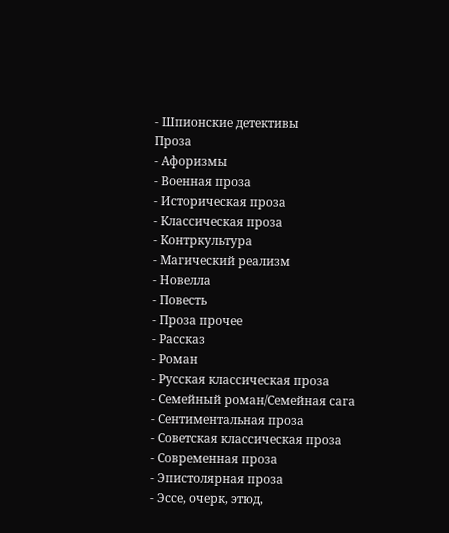- Шпионские детективы
Проза
- Афоризмы
- Военная проза
- Историческая проза
- Классическая проза
- Контркультура
- Магический реализм
- Новелла
- Повесть
- Проза прочее
- Рассказ
- Роман
- Русская классическая проза
- Семейный роман/Семейная сага
- Сентиментальная проза
- Советская классическая проза
- Современная проза
- Эпистолярная проза
- Эссе, очерк, этюд,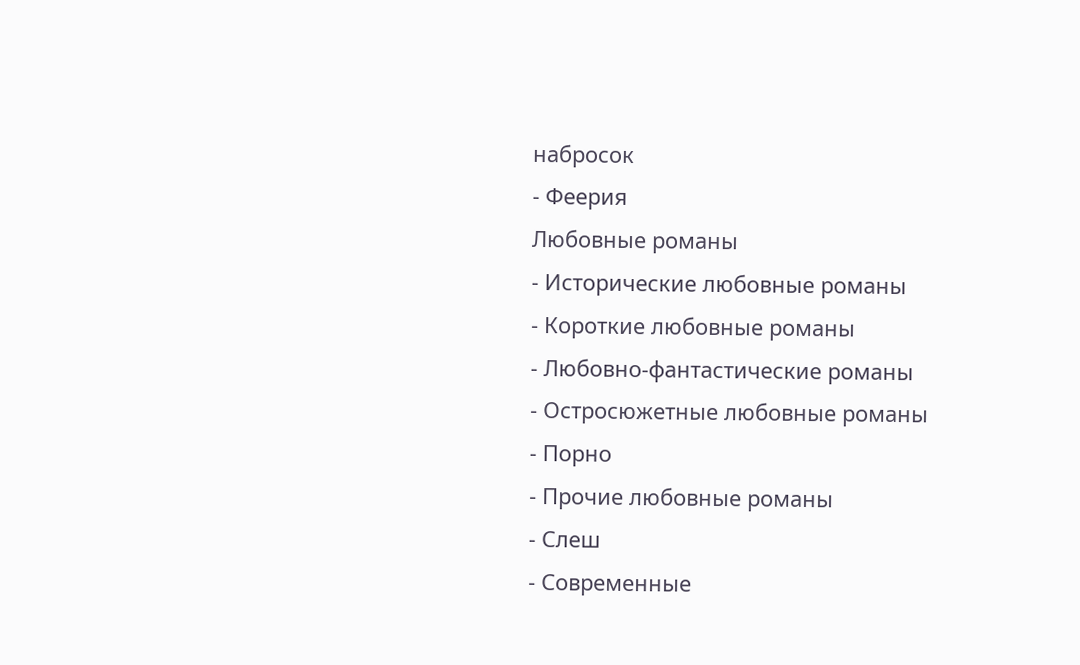набросок
- Феерия
Любовные романы
- Исторические любовные романы
- Короткие любовные романы
- Любовно-фантастические романы
- Остросюжетные любовные романы
- Порно
- Прочие любовные романы
- Слеш
- Современные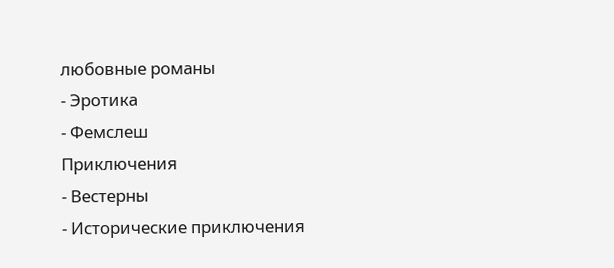любовные романы
- Эротика
- Фемслеш
Приключения
- Вестерны
- Исторические приключения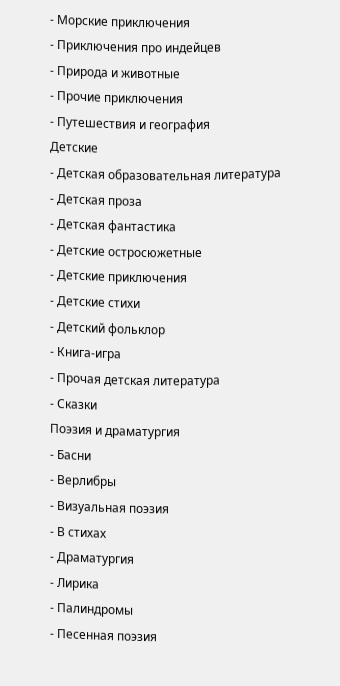- Морские приключения
- Приключения про индейцев
- Природа и животные
- Прочие приключения
- Путешествия и география
Детские
- Детская образовательная литература
- Детская проза
- Детская фантастика
- Детские остросюжетные
- Детские приключения
- Детские стихи
- Детский фольклор
- Книга-игра
- Прочая детская литература
- Сказки
Поэзия и драматургия
- Басни
- Верлибры
- Визуальная поэзия
- В стихах
- Драматургия
- Лирика
- Палиндромы
- Песенная поэзия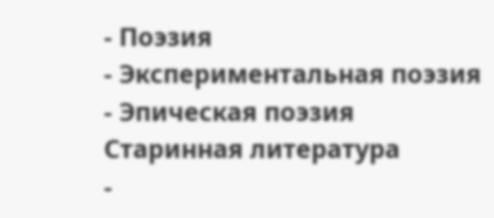- Поэзия
- Экспериментальная поэзия
- Эпическая поэзия
Старинная литература
-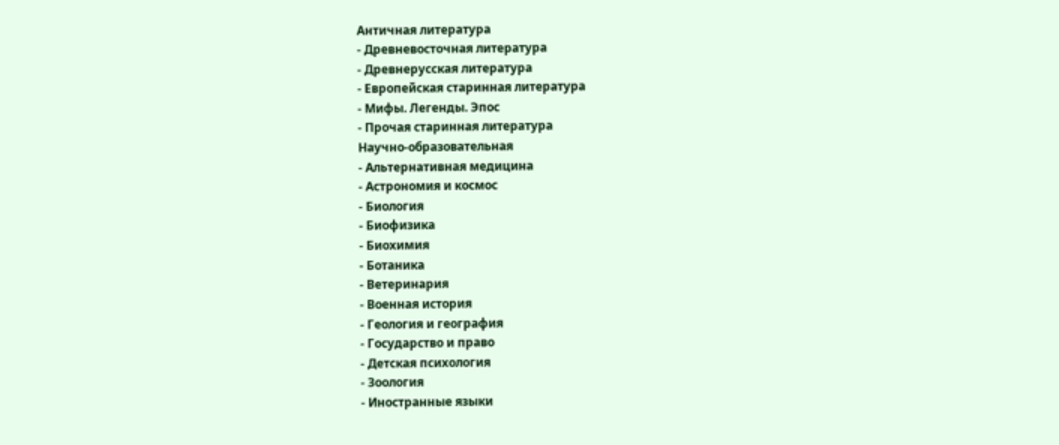Античная литература
- Древневосточная литература
- Древнерусская литература
- Европейская старинная литература
- Мифы. Легенды. Эпос
- Прочая старинная литература
Научно-образовательная
- Альтернативная медицина
- Астрономия и космос
- Биология
- Биофизика
- Биохимия
- Ботаника
- Ветеринария
- Военная история
- Геология и география
- Государство и право
- Детская психология
- Зоология
- Иностранные языки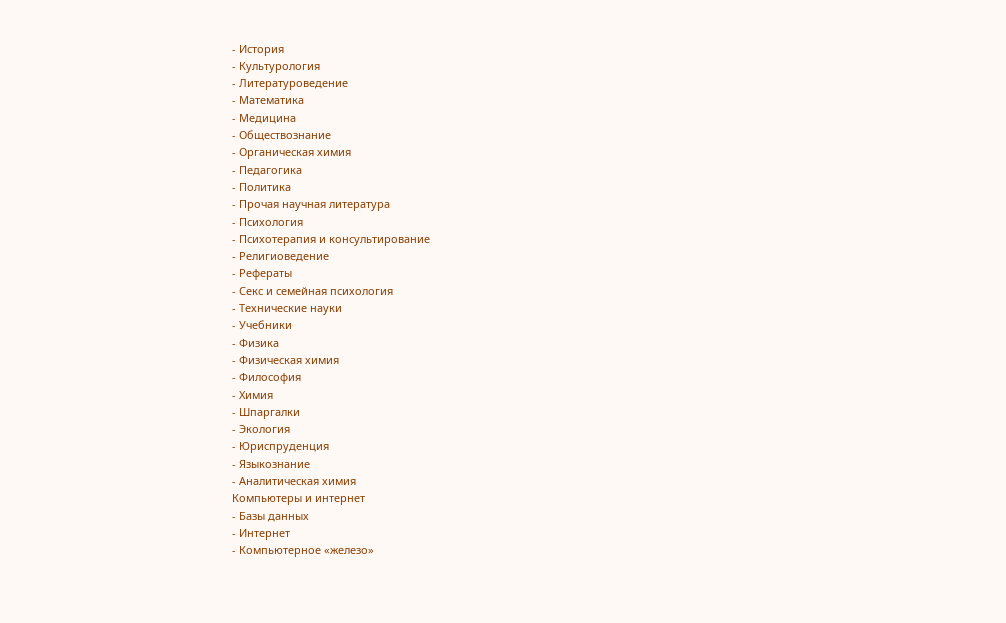- История
- Культурология
- Литературоведение
- Математика
- Медицина
- Обществознание
- Органическая химия
- Педагогика
- Политика
- Прочая научная литература
- Психология
- Психотерапия и консультирование
- Религиоведение
- Рефераты
- Секс и семейная психология
- Технические науки
- Учебники
- Физика
- Физическая химия
- Философия
- Химия
- Шпаргалки
- Экология
- Юриспруденция
- Языкознание
- Аналитическая химия
Компьютеры и интернет
- Базы данных
- Интернет
- Компьютерное «железо»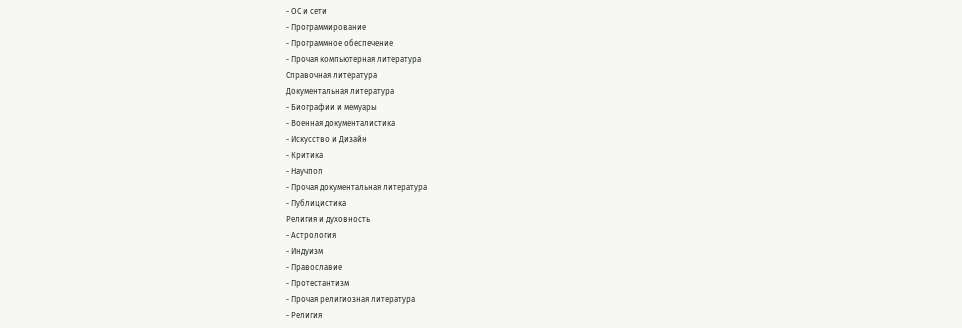- ОС и сети
- Программирование
- Программное обеспечение
- Прочая компьютерная литература
Справочная литература
Документальная литература
- Биографии и мемуары
- Военная документалистика
- Искусство и Дизайн
- Критика
- Научпоп
- Прочая документальная литература
- Публицистика
Религия и духовность
- Астрология
- Индуизм
- Православие
- Протестантизм
- Прочая религиозная литература
- Религия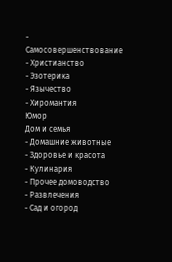- Самосовершенствование
- Христианство
- Эзотерика
- Язычество
- Хиромантия
Юмор
Дом и семья
- Домашние животные
- Здоровье и красота
- Кулинария
- Прочее домоводство
- Развлечения
- Сад и огород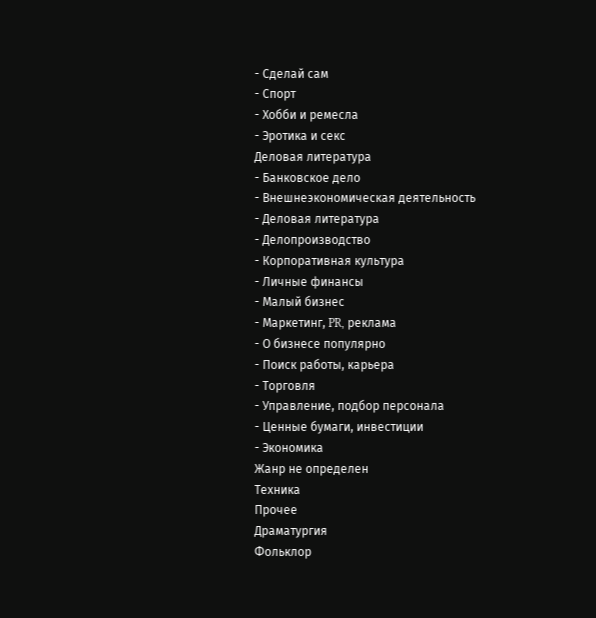- Сделай сам
- Спорт
- Хобби и ремесла
- Эротика и секс
Деловая литература
- Банковское дело
- Внешнеэкономическая деятельность
- Деловая литература
- Делопроизводство
- Корпоративная культура
- Личные финансы
- Малый бизнес
- Маркетинг, PR, реклама
- О бизнесе популярно
- Поиск работы, карьера
- Торговля
- Управление, подбор персонала
- Ценные бумаги, инвестиции
- Экономика
Жанр не определен
Техника
Прочее
Драматургия
Фольклор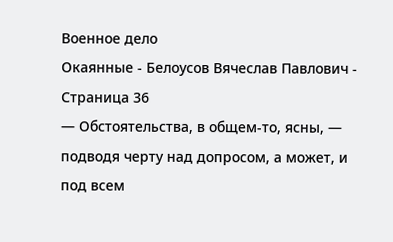Военное дело
Окаянные - Белоусов Вячеслав Павлович - Страница 36
— Обстоятельства, в общем-то, ясны, — подводя черту над допросом, а может, и под всем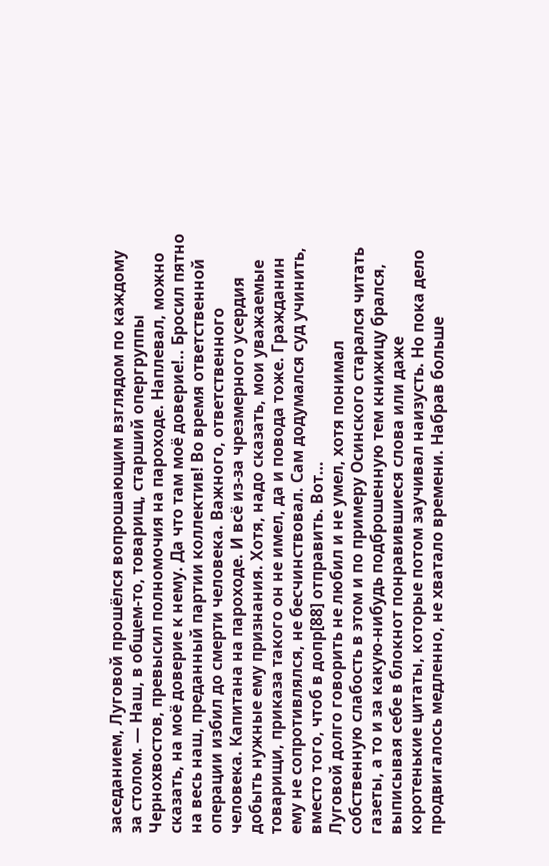заседанием, Луговой прошёлся вопрошающим взглядом по каждому за столом. — Наш, в общем-то, товарищ, старший опергруппы Чернохвостов, превысил полномочия на пароходе. Наплевал, можно сказать, на моё доверие к нему. Да что там моё доверие!.. Бросил пятно на весь наш, преданный партии коллектив! Во время ответственной операции избил до смерти человека. Важного, ответственного человека. Капитана на пароходе. И всё из-за чрезмерного усердия добыть нужные ему признания. Хотя, надо сказать, мои уважаемые товарищи, приказа такого он не имел, да и повода тоже. Гражданин ему не сопротивлялся, не бесчинствовал. Сам додумался суд учинить, вместо того, чтоб в допр[88] отправить. Вот…
Луговой долго говорить не любил и не умел, хотя понимал собственную слабость в этом и по примеру Осинского старался читать газеты, а то и за какую-нибудь подброшенную тем книжицу брался, выписывая себе в блокнот понравившиеся слова или даже коротенькие цитаты, которые потом заучивал наизусть. Но пока дело продвигалось медленно, не хватало времени. Набрав больше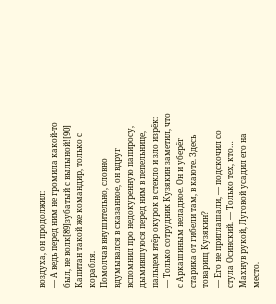воздуха, он продолжил:
— А ведь перед ним не громила какой-то был, не волк[89]зубатый с вылыной![90] Капитан такой же командир, только с корабля.
Помолчав внушительно, словно вдумывался в сказанное, он вдруг вспомнил про недокуренную папиросу, дымившуюся перед ним в пепельнице, пальцем втёр окурок в стекло и зло изрёк:
— Только сотрудник Кузякин заметил, что с Аркашиным неладное. Он и уберёг старика от гибели там, в каюте. Здесь товарищ Кузякин?
— Его не приглашали, — подскочил со стула Осинский. — Только тех, кто…
Махнув рукой, Луговой усадил его на место.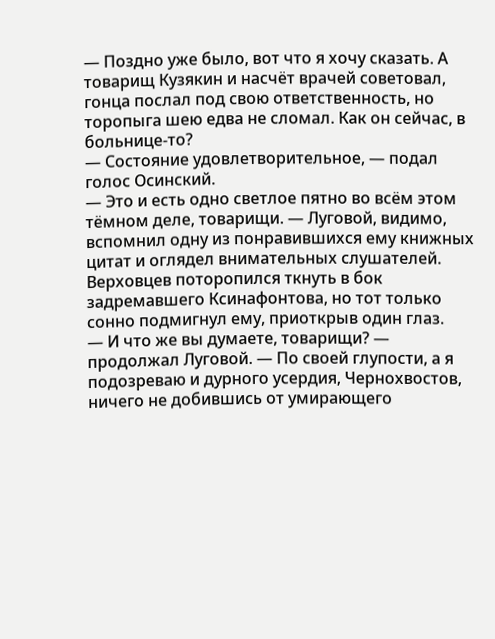— Поздно уже было, вот что я хочу сказать. А товарищ Кузякин и насчёт врачей советовал, гонца послал под свою ответственность, но торопыга шею едва не сломал. Как он сейчас, в больнице-то?
— Состояние удовлетворительное, — подал голос Осинский.
— Это и есть одно светлое пятно во всём этом тёмном деле, товарищи. — Луговой, видимо, вспомнил одну из понравившихся ему книжных цитат и оглядел внимательных слушателей. Верховцев поторопился ткнуть в бок задремавшего Ксинафонтова, но тот только сонно подмигнул ему, приоткрыв один глаз.
— И что же вы думаете, товарищи? — продолжал Луговой. — По своей глупости, а я подозреваю и дурного усердия, Чернохвостов, ничего не добившись от умирающего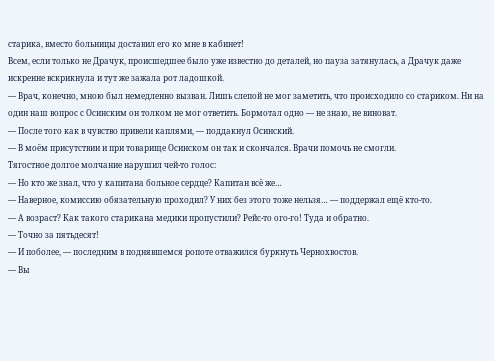старика, вместо больницы доставил его ко мне в кабинет!
Всем, если только не Драчук, происшедшее было уже известно до деталей, но пауза затянулась, а Драчук даже искренне вскрикнула и тут же зажала рот ладошкой.
— Врач, конечно, мною был немедленно вызван. Лишь слепой не мог заметить, что происходило со стариком. Ни на один наш вопрос с Осинским он толком не мог ответить. Бормотал одно — не знаю, не виноват.
— После того как в чувство привели каплями, — поддакнул Осинский.
— В моём присутствии и при товарище Осинском он так и скончался. Врачи помочь не смогли.
Тягостное долгое молчание нарушил чей-то голос:
— Но кто же знал, что у капитана больное сердце? Капитан всё же…
— Наверное, комиссию обязательную проходил? У них без этого тоже нельзя… — поддержал ещё кто-то.
— А возраст? Как такого старикана медики пропустили? Рейс-то ого-го! Туда и обратно.
— Точно за пятьдесят!
— И поболее, — последним в поднявшемся ропоте отважился буркнуть Чернохвостов.
— Вы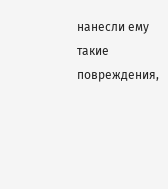нанесли ему такие повреждения,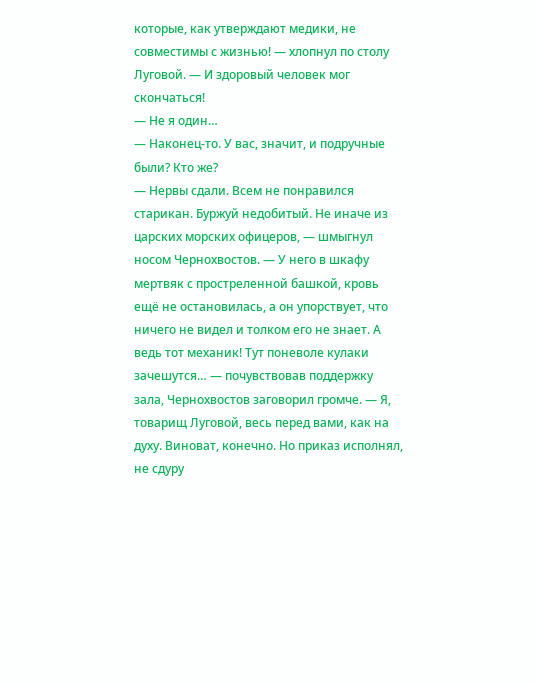которые, как утверждают медики, не совместимы с жизнью! — хлопнул по столу Луговой. — И здоровый человек мог скончаться!
— Не я один…
— Наконец-то. У вас, значит, и подручные были? Кто же?
— Нервы сдали. Всем не понравился старикан. Буржуй недобитый. Не иначе из царских морских офицеров, — шмыгнул носом Чернохвостов. — У него в шкафу мертвяк с простреленной башкой, кровь ещё не остановилась, а он упорствует, что ничего не видел и толком его не знает. А ведь тот механик! Тут поневоле кулаки зачешутся… — почувствовав поддержку зала, Чернохвостов заговорил громче. — Я, товарищ Луговой, весь перед вами, как на духу. Виноват, конечно. Но приказ исполнял, не сдуру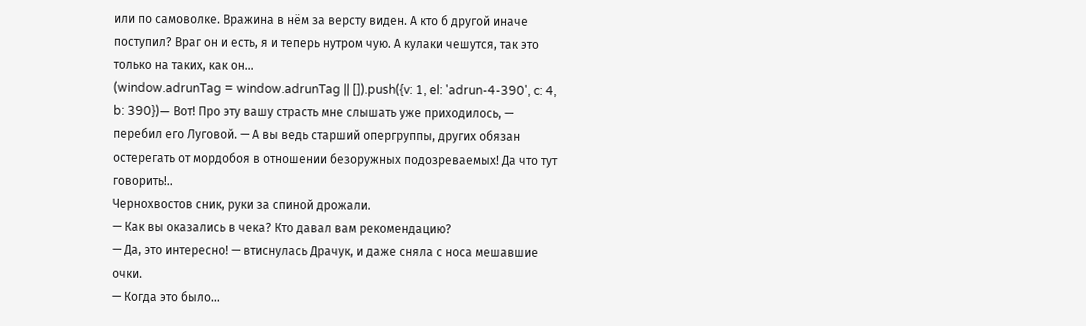или по самоволке. Вражина в нём за версту виден. А кто б другой иначе поступил? Враг он и есть, я и теперь нутром чую. А кулаки чешутся, так это только на таких, как он…
(window.adrunTag = window.adrunTag || []).push({v: 1, el: 'adrun-4-390', c: 4, b: 390})— Вот! Про эту вашу страсть мне слышать уже приходилось, — перебил его Луговой. — А вы ведь старший опергруппы, других обязан остерегать от мордобоя в отношении безоружных подозреваемых! Да что тут говорить!..
Чернохвостов сник, руки за спиной дрожали.
— Как вы оказались в чека? Кто давал вам рекомендацию?
— Да, это интересно! — втиснулась Драчук, и даже сняла с носа мешавшие очки.
— Когда это было…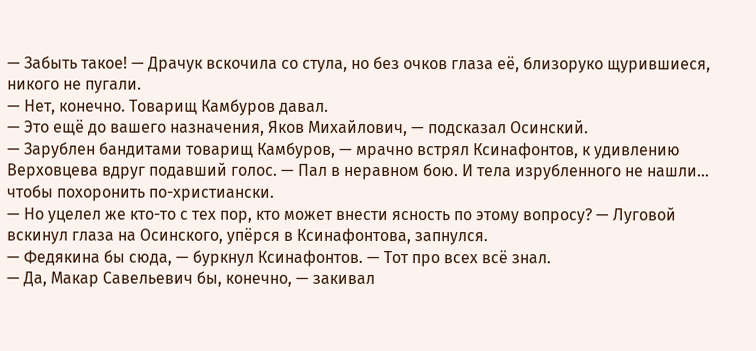— Забыть такое! — Драчук вскочила со стула, но без очков глаза её, близоруко щурившиеся, никого не пугали.
— Нет, конечно. Товарищ Камбуров давал.
— Это ещё до вашего назначения, Яков Михайлович, — подсказал Осинский.
— Зарублен бандитами товарищ Камбуров, — мрачно встрял Ксинафонтов, к удивлению Верховцева вдруг подавший голос. — Пал в неравном бою. И тела изрубленного не нашли… чтобы похоронить по-христиански.
— Но уцелел же кто-то с тех пор, кто может внести ясность по этому вопросу? — Луговой вскинул глаза на Осинского, упёрся в Ксинафонтова, запнулся.
— Федякина бы сюда, — буркнул Ксинафонтов. — Тот про всех всё знал.
— Да, Макар Савельевич бы, конечно, — закивал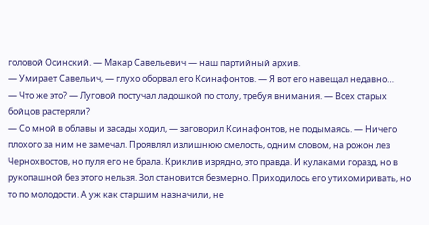головой Осинский. — Макар Савельевич — наш партийный архив.
— Умирает Савельич, — глухо оборвал его Ксинафонтов. — Я вот его навещал недавно…
— Что же это? — Луговой постучал ладошкой по столу, требуя внимания. — Всех старых бойцов растеряли?
— Со мной в облавы и засады ходил, — заговорил Ксинафонтов, не подымаясь. — Ничего плохого за ним не замечал. Проявлял излишнюю смелость, одним словом, на рожон лез Чернохвостов, но пуля его не брала. Криклив изрядно, это правда. И кулаками горазд, но в рукопашной без этого нельзя. Зол становится безмерно. Приходилось его утихомиривать, но то по молодости. А уж как старшим назначили, не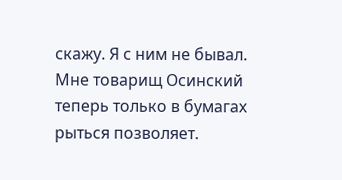скажу. Я с ним не бывал. Мне товарищ Осинский теперь только в бумагах рыться позволяет.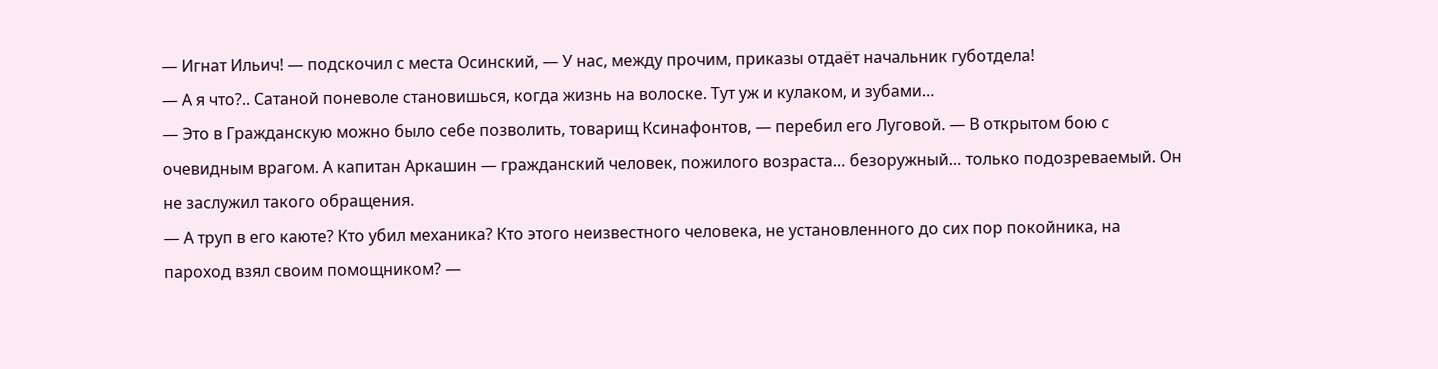— Игнат Ильич! — подскочил с места Осинский, — У нас, между прочим, приказы отдаёт начальник губотдела!
— А я что?.. Сатаной поневоле становишься, когда жизнь на волоске. Тут уж и кулаком, и зубами…
— Это в Гражданскую можно было себе позволить, товарищ Ксинафонтов, — перебил его Луговой. — В открытом бою с очевидным врагом. А капитан Аркашин — гражданский человек, пожилого возраста… безоружный… только подозреваемый. Он не заслужил такого обращения.
— А труп в его каюте? Кто убил механика? Кто этого неизвестного человека, не установленного до сих пор покойника, на пароход взял своим помощником? —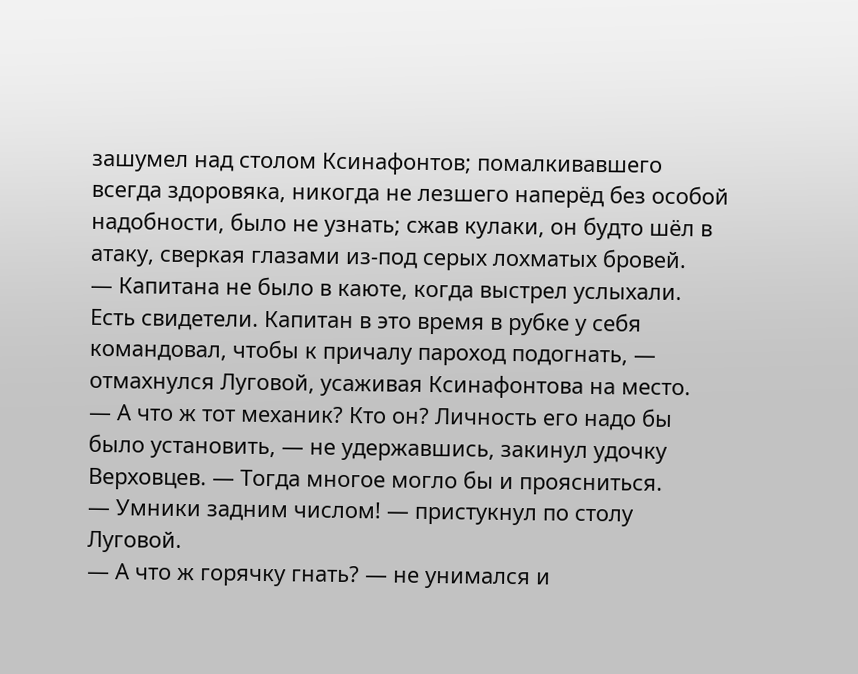зашумел над столом Ксинафонтов; помалкивавшего всегда здоровяка, никогда не лезшего наперёд без особой надобности, было не узнать; сжав кулаки, он будто шёл в атаку, сверкая глазами из-под серых лохматых бровей.
— Капитана не было в каюте, когда выстрел услыхали. Есть свидетели. Капитан в это время в рубке у себя командовал, чтобы к причалу пароход подогнать, — отмахнулся Луговой, усаживая Ксинафонтова на место.
— А что ж тот механик? Кто он? Личность его надо бы было установить, — не удержавшись, закинул удочку Верховцев. — Тогда многое могло бы и проясниться.
— Умники задним числом! — пристукнул по столу Луговой.
— А что ж горячку гнать? — не унимался и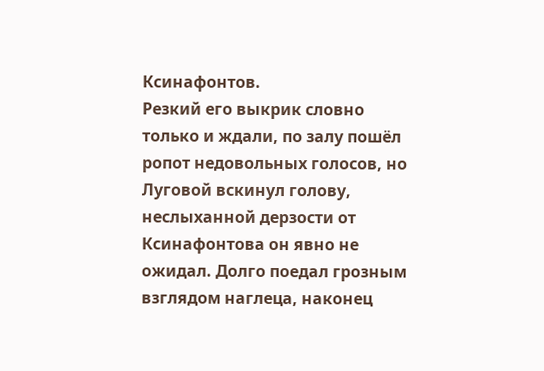Ксинафонтов.
Резкий его выкрик словно только и ждали, по залу пошёл ропот недовольных голосов, но Луговой вскинул голову, неслыханной дерзости от Ксинафонтова он явно не ожидал. Долго поедал грозным взглядом наглеца, наконец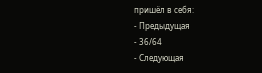пришёл в себя:
- Предыдущая
- 36/64
- Следующая